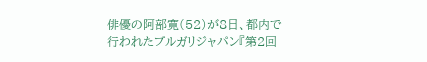俳優の阿部寛(52)が8日、都内で行われたブルガリジャパン『第2回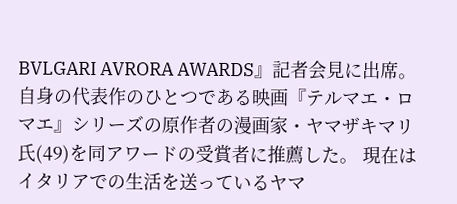BVLGARI AVRORA AWARDS』記者会見に出席。自身の代表作のひとつである映画『テルマエ・ロマエ』シリーズの原作者の漫画家・ヤマザキマリ氏(49)を同アワードの受賞者に推薦した。 現在はイタリアでの生活を送っているヤマ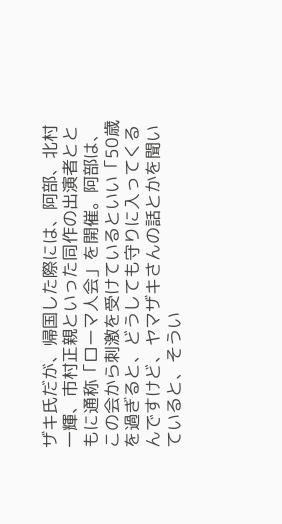ザキ氏だが、帰国した際には、阿部、北村一輝、市村正親といった同作の出演者とともに通称「ローマ人会」を開催。阿部は、この会から刺激を受けているといい「50歳を過ぎると、どうしても守りに入ってくるんですけど、ヤマザキさんの話とかを聞いていると、そうい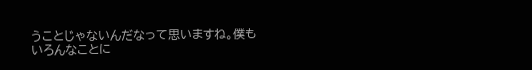うことじゃないんだなって思いますね。僕もいろんなことに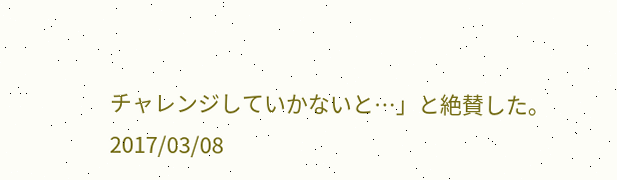チャレンジしていかないと…」と絶賛した。
2017/03/08